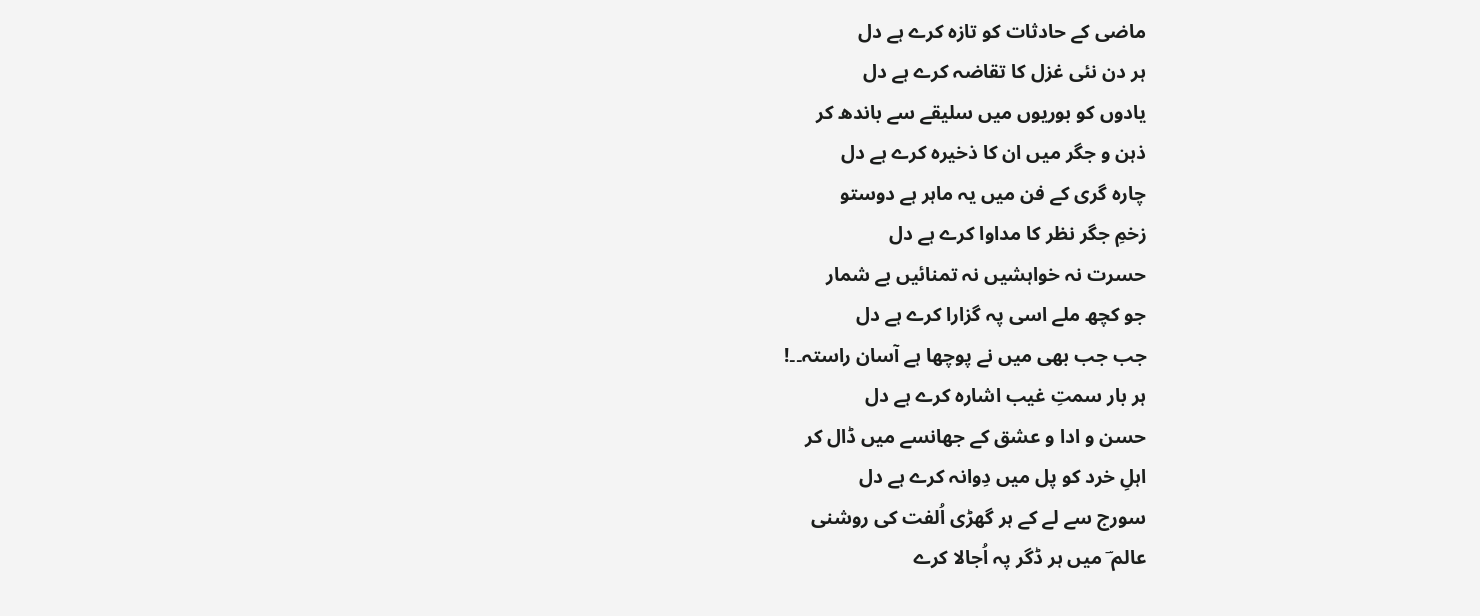ماضی کے حادثات کو تازہ کرے ہے دل
ہر دن نئی غزل کا تقاضہ کرے ہے دل
یادوں کو بوریوں میں سلیقے سے باندھ کر
ذہن و جگر میں ان کا ذخیرہ کرے ہے دل
چارہ گری کے فن میں یہ ماہر ہے دوستو
زخمِ جگر نظر کا مداوا کرے ہے دل
حسرت نہ خواہشیں نہ تمنائیں بے شمار
جو کچھ ملے اسی پہ گزارا کرے ہے دل
جب جب بھی میں نے پوچھا ہے آسان راستہ۔۔!
ہر بار سمتِ غیب اشارہ کرے ہے دل
حسن و ادا و عشق کے جھانسے میں ڈال کر
اہلِ خرد کو پل میں دِوانہ کرے ہے دل
سورج سے لے کے ہر گھڑی اُلفت کی روشنی
عالم ؔ میں ہر ڈگر پہ اُجالا کرے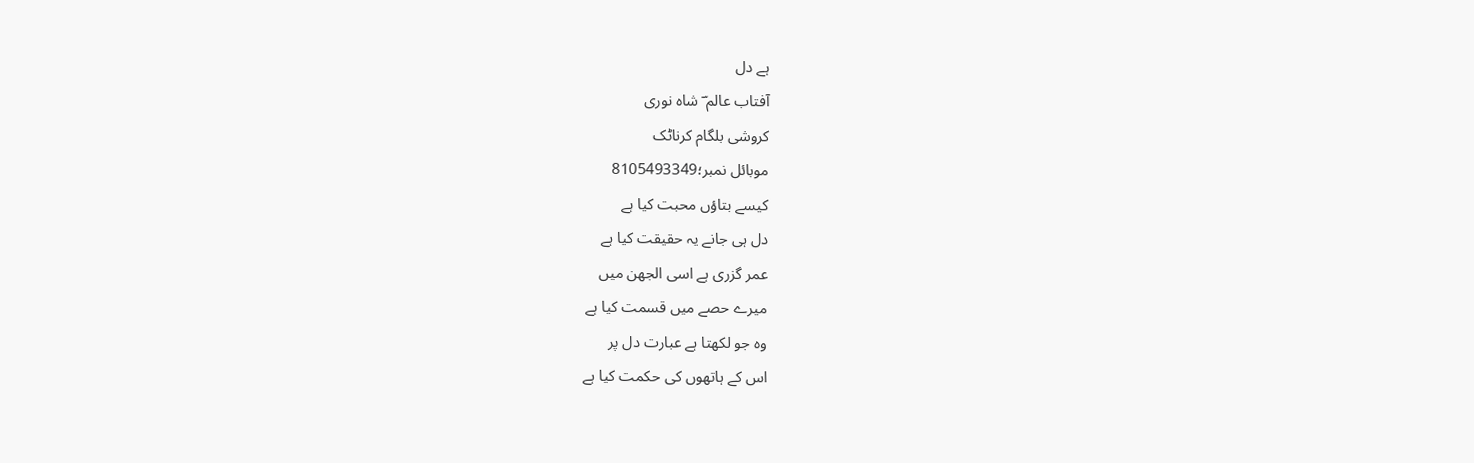ہے دل
آفتاب عالم ؔ شاہ نوری
کروشی بلگام کرناٹک
موبائل نمبر؛8105493349
کیسے بتاؤں محبت کیا ہے
دل ہی جانے یہ حقیقت کیا ہے
عمر گزری ہے اسی الجھن میں
میرے حصے میں قسمت کیا ہے
وہ جو لکھتا ہے عبارت دل پر
اس کے ہاتھوں کی حکمت کیا ہے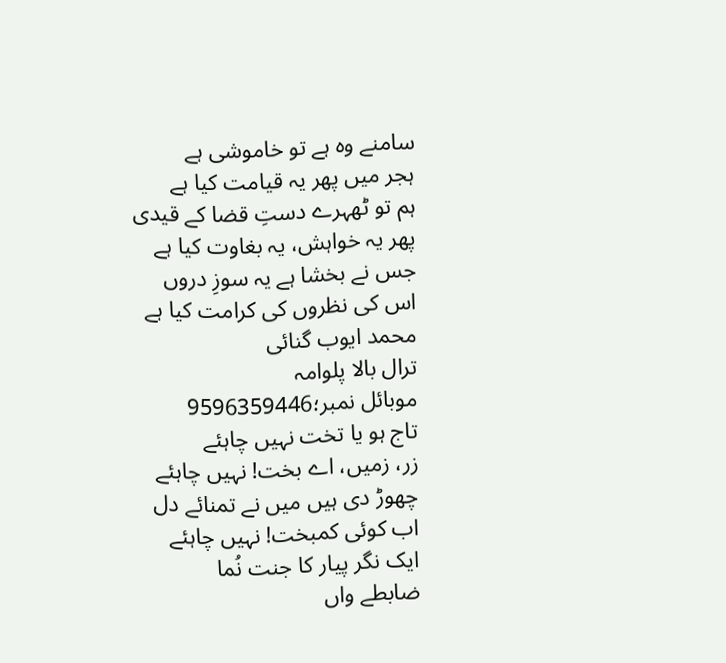سامنے وہ ہے تو خاموشی ہے
ہجر میں پھر یہ قیامت کیا ہے
ہم تو ٹھہرے دستِ قضا کے قیدی
پھر یہ خواہش، یہ بغاوت کیا ہے
جس نے بخشا ہے یہ سوزِ دروں
اس کی نظروں کی کرامت کیا ہے
محمد ایوب گنائی
ترال بالا پلوامہ
موبائل نمبر؛9596359446
تاج ہو یا تخت نہیں چاہئے
زر، زمیں، اے بخت! نہیں چاہئے
چھوڑ دی ہیں میں نے تمنائے دل
اب کوئی کمبخت! نہیں چاہئے
ایک نگر پیار کا جنت نُما
ضابطے واں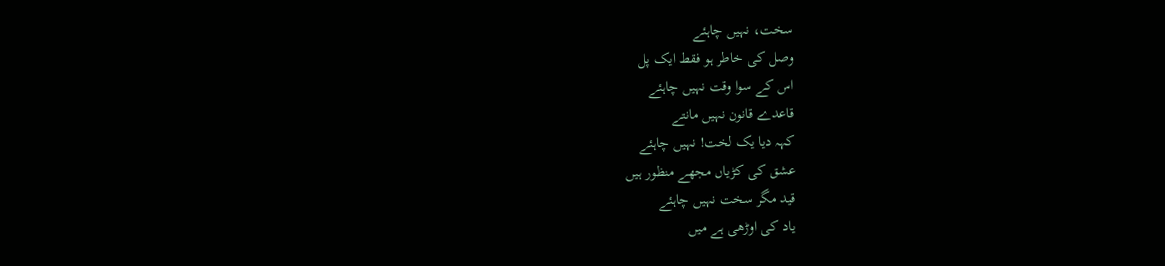سخت، نہیں چاہئے
وصل کی خاطر ہو فقط ایک پل
اس کے سوا وقت نہیں چاہئے
قاعدے قانون نہیں مانتے
کہہ دیا یک لخت! نہیں چاہئے
عشق کی کڑیاں مجھے منظور ہیں
قید مگر سخت نہیں چاہئے
یاد کی اوڑھی ہے میں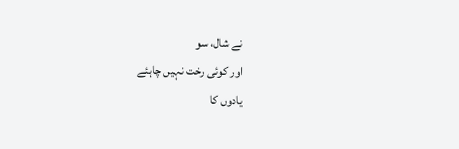نے شال، سو
اور کوئی رخت نہیں چاہئے
یادوں کا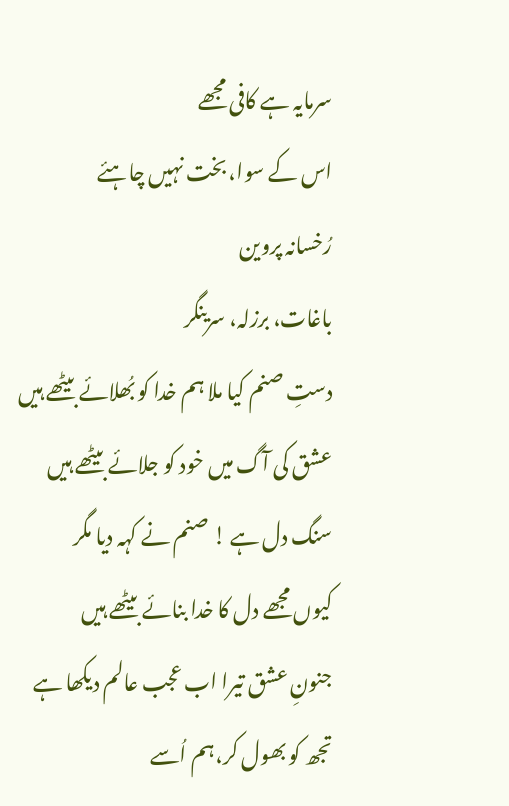سرمایہ ہے کافی مجھے
اس کے سوا، بخت نہیں چاہئے
رُخسانہ پروین
باغات، برزلہ، سرینگر
دستِ صنم کیا ملا ہم خدا کو بُھلائے بیٹھے ہیں
عشق کی آگ میں خود کو جلائے بیٹھے ہیں
سنگ دل ہے ! صنم نے کہہ دیا مگر
کیوں مجھے دل کا خدا بنائے بیٹھے ہیں
جنونِ عشق تیرا اب عجب عالم دیکھا ہے
تجھ کو بھول کر،ہم اُسے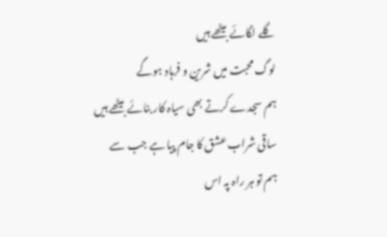گلے لگائے بیٹھے ہیں
لوگ محبت میں شرین و فرہاد ہوگے
ہم سجدے کرتے بھی سیاہ کار بنائے بیٹھے ہیں
ساقی شراب عشق کا جام پیا ہے جب سے
ہم تو ہر راہ پہ اس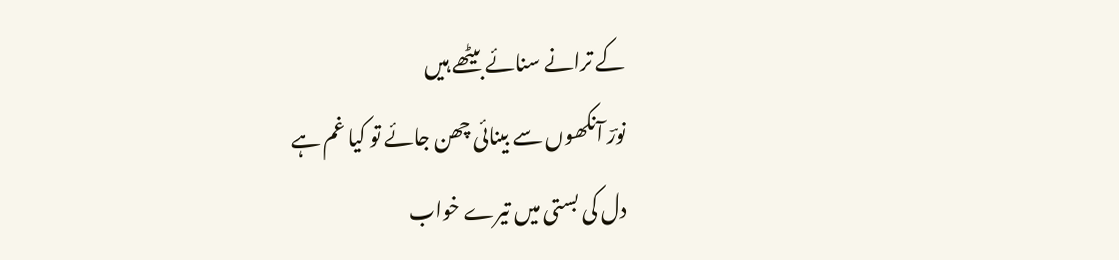کے ترانے سنائے بیٹھے ہیں
نورؔ آنکھوں سے بینائی چھن جائے تو کیا غم ہے
دل کی بستی میں تیرے خواب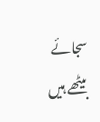سجائے بیٹھے ہیں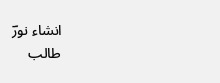انشاء نورؔ
طالب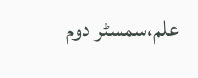علم،سمسٹر دوم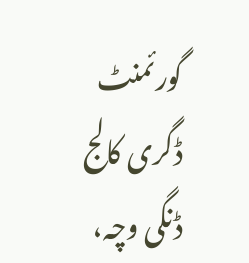گورئمنٹ ڈگری کالج ڈنگی وچہ،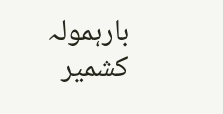بارہمولہ کشمیر